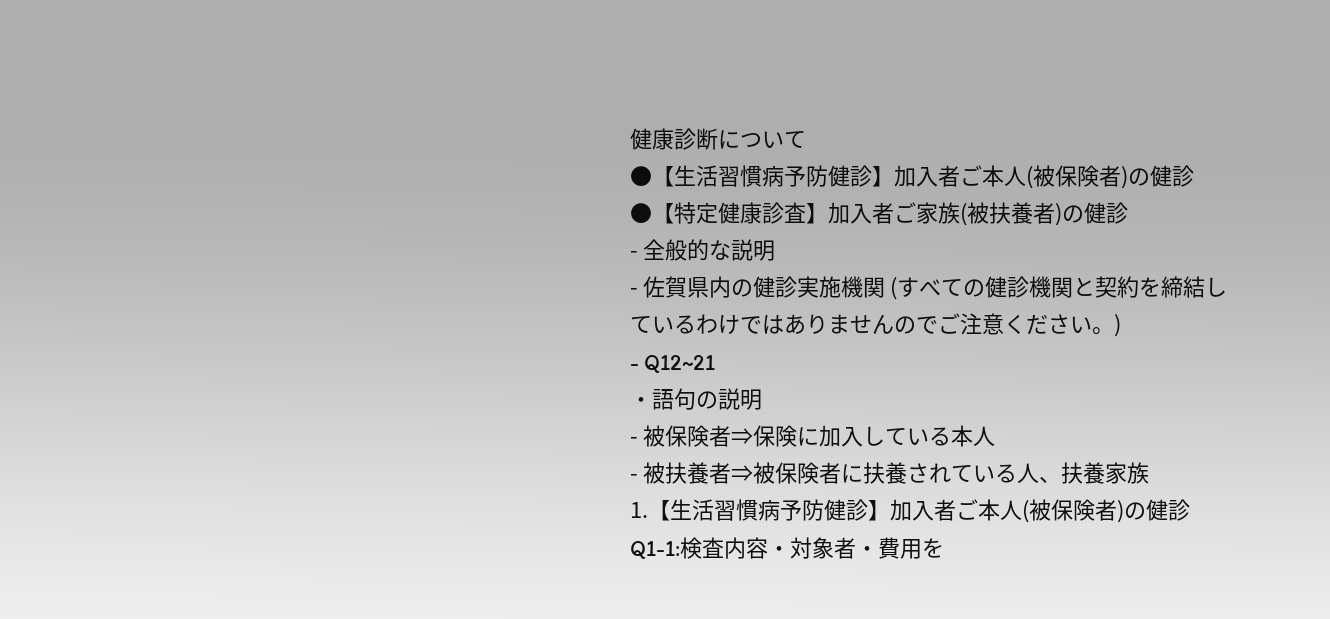健康診断について
●【生活習慣病予防健診】加入者ご本人(被保険者)の健診
●【特定健康診査】加入者ご家族(被扶養者)の健診
- 全般的な説明
- 佐賀県内の健診実施機関 (すべての健診機関と契約を締結しているわけではありませんのでご注意ください。)
- Q12~21
・語句の説明
- 被保険者⇒保険に加入している本人
- 被扶養者⇒被保険者に扶養されている人、扶養家族
1.【生活習慣病予防健診】加入者ご本人(被保険者)の健診
Q1-1:検査内容・対象者・費用を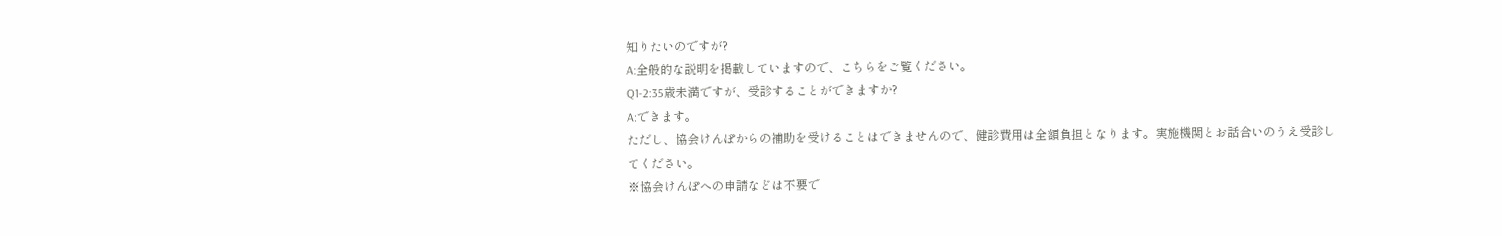知りたいのですが?
A:全般的な説明を掲載していますので、こちらをご覧ください。
Q1-2:35歳未満ですが、受診することができますか?
A:できます。
ただし、協会けんぽからの補助を受けることはできませんので、健診費用は全額負担となります。実施機関とお話合いのうえ受診してください。
※協会けんぽへの申請などは不要で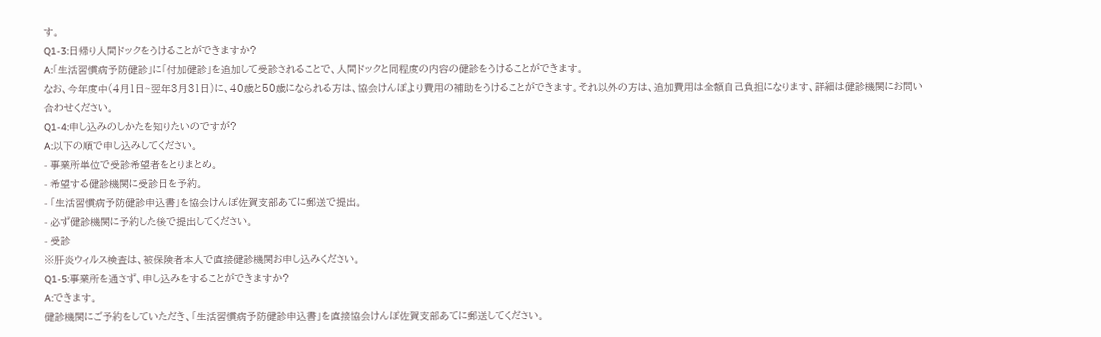す。
Q1-3:日帰り人間ドックをうけることができますか?
A:「生活習慣病予防健診」に「付加健診」を追加して受診されることで、人間ドックと同程度の内容の健診をうけることができます。
なお、今年度中(4月1日~翌年3月31日)に、40歳と50歳になられる方は、協会けんぽより費用の補助をうけることができます。それ以外の方は、追加費用は全額自己負担になります、詳細は健診機関にお問い合わせください。
Q1-4:申し込みのしかたを知りたいのですが?
A:以下の順で申し込みしてください。
- 事業所単位で受診希望者をとりまとめ。
- 希望する健診機関に受診日を予約。
- 「生活習慣病予防健診申込書」を協会けんぽ佐賀支部あてに郵送で提出。
- 必ず健診機関に予約した後で提出してください。
- 受診
※肝炎ウィルス検査は、被保険者本人で直接健診機関お申し込みください。
Q1-5:事業所を通さず、申し込みをすることができますか?
A:できます。
健診機関にご予約をしていただき、「生活習慣病予防健診申込書」を直接協会けんぽ佐賀支部あてに郵送してください。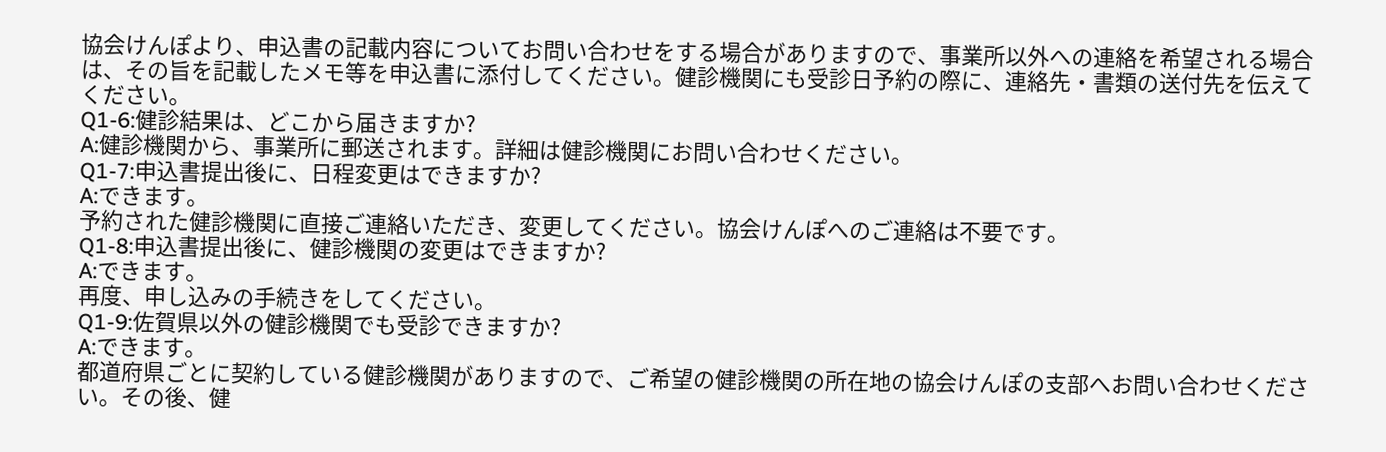協会けんぽより、申込書の記載内容についてお問い合わせをする場合がありますので、事業所以外への連絡を希望される場合は、その旨を記載したメモ等を申込書に添付してください。健診機関にも受診日予約の際に、連絡先・書類の送付先を伝えてください。
Q1-6:健診結果は、どこから届きますか?
A:健診機関から、事業所に郵送されます。詳細は健診機関にお問い合わせください。
Q1-7:申込書提出後に、日程変更はできますか?
A:できます。
予約された健診機関に直接ご連絡いただき、変更してください。協会けんぽへのご連絡は不要です。
Q1-8:申込書提出後に、健診機関の変更はできますか?
A:できます。
再度、申し込みの手続きをしてください。
Q1-9:佐賀県以外の健診機関でも受診できますか?
A:できます。
都道府県ごとに契約している健診機関がありますので、ご希望の健診機関の所在地の協会けんぽの支部へお問い合わせください。その後、健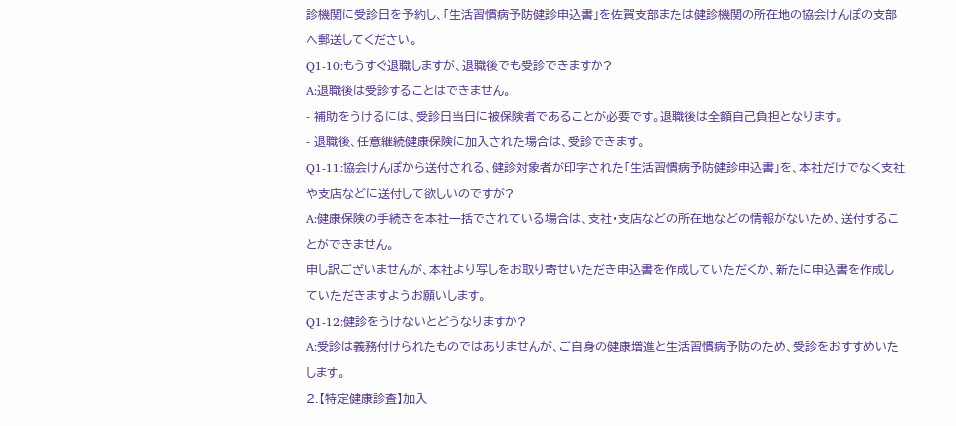診機関に受診日を予約し、「生活習慣病予防健診申込書」を佐賀支部または健診機関の所在地の協会けんぽの支部へ郵送してください。
Q1-10:もうすぐ退職しますが、退職後でも受診できますか?
A:退職後は受診することはできません。
- 補助をうけるには、受診日当日に被保険者であることが必要です。退職後は全額自己負担となります。
- 退職後、任意継続健康保険に加入された場合は、受診できます。
Q1-11:協会けんぽから送付される、健診対象者が印字された「生活習慣病予防健診申込書」を、本社だけでなく支社や支店などに送付して欲しいのですが?
A:健康保険の手続きを本社一括でされている場合は、支社・支店などの所在地などの情報がないため、送付することができません。
申し訳ございませんが、本社より写しをお取り寄せいただき申込書を作成していただくか、新たに申込書を作成していただきますようお願いします。
Q1-12:健診をうけないとどうなりますか?
A:受診は義務付けられたものではありませんが、ご自身の健康増進と生活習慣病予防のため、受診をおすすめいたします。
2.【特定健康診査】加入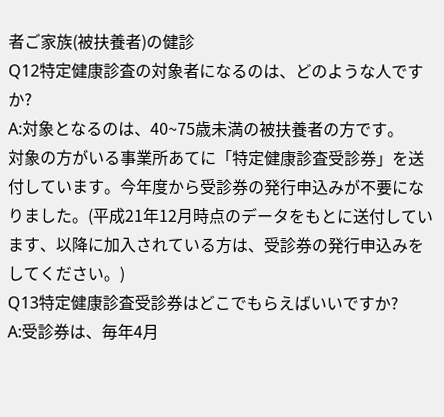者ご家族(被扶養者)の健診
Q12特定健康診査の対象者になるのは、どのような人ですか?
A:対象となるのは、40~75歳未満の被扶養者の方です。
対象の方がいる事業所あてに「特定健康診査受診券」を送付しています。今年度から受診券の発行申込みが不要になりました。(平成21年12月時点のデータをもとに送付しています、以降に加入されている方は、受診券の発行申込みをしてください。)
Q13特定健康診査受診券はどこでもらえばいいですか?
A:受診券は、毎年4月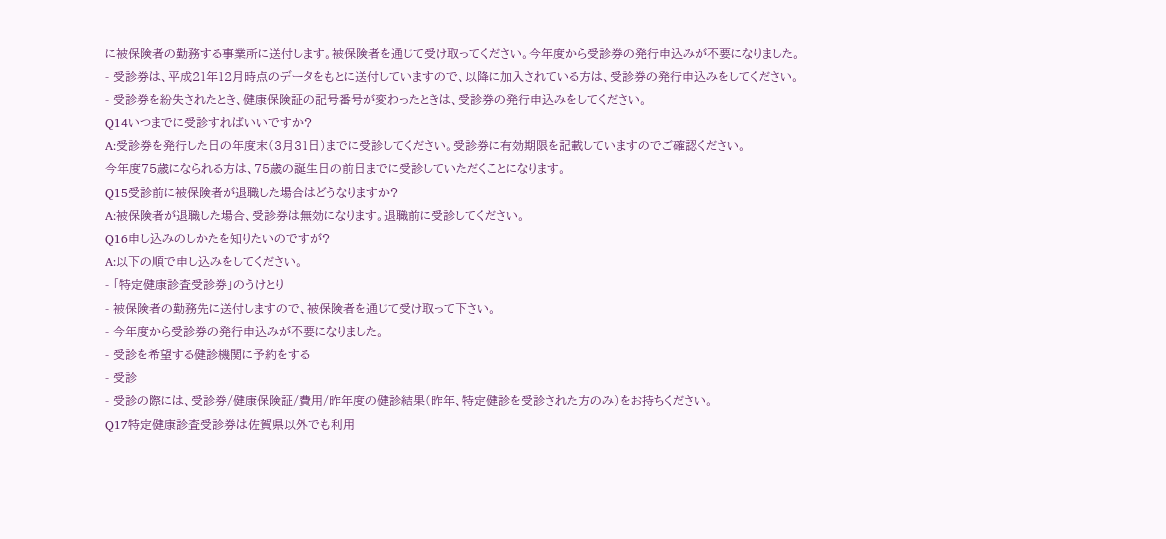に被保険者の勤務する事業所に送付します。被保険者を通じて受け取ってください。今年度から受診券の発行申込みが不要になりました。
- 受診券は、平成21年12月時点のデータをもとに送付していますので、以降に加入されている方は、受診券の発行申込みをしてください。
- 受診券を紛失されたとき、健康保険証の記号番号が変わったときは、受診券の発行申込みをしてください。
Q14いつまでに受診すればいいですか?
A:受診券を発行した日の年度末(3月31日)までに受診してください。受診券に有効期限を記載していますのでご確認ください。
今年度75歳になられる方は、75歳の誕生日の前日までに受診していただくことになります。
Q15受診前に被保険者が退職した場合はどうなりますか?
A:被保険者が退職した場合、受診券は無効になります。退職前に受診してください。
Q16申し込みのしかたを知りたいのですが?
A:以下の順で申し込みをしてください。
- 「特定健康診査受診券」のうけとり
- 被保険者の勤務先に送付しますので、被保険者を通じて受け取って下さい。
- 今年度から受診券の発行申込みが不要になりました。
- 受診を希望する健診機関に予約をする
- 受診
- 受診の際には、受診券/健康保険証/費用/昨年度の健診結果(昨年、特定健診を受診された方のみ)をお持ちください。
Q17特定健康診査受診券は佐賀県以外でも利用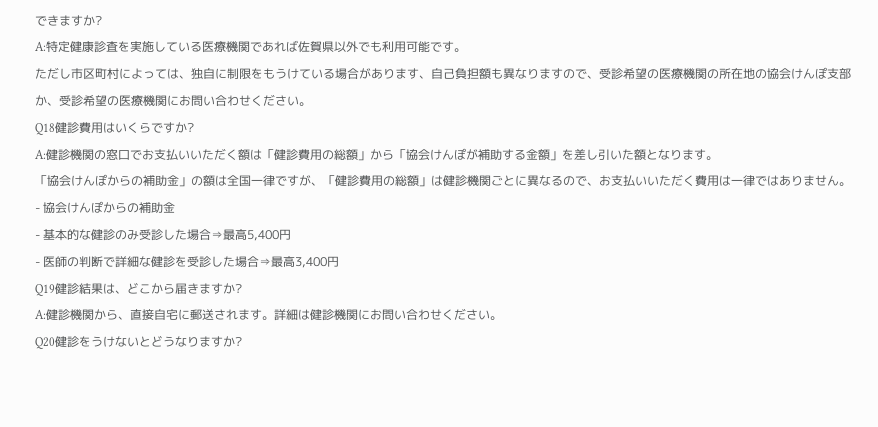できますか?
A:特定健康診査を実施している医療機関であれば佐賀県以外でも利用可能です。
ただし市区町村によっては、独自に制限をもうけている場合があります、自己負担額も異なりますので、受診希望の医療機関の所在地の協会けんぽ支部か、受診希望の医療機関にお問い合わせください。
Q18健診費用はいくらですか?
A:健診機関の窓口でお支払いいただく額は「健診費用の総額」から「協会けんぽが補助する金額」を差し引いた額となります。
「協会けんぽからの補助金」の額は全国一律ですが、「健診費用の総額」は健診機関ごとに異なるので、お支払いいただく費用は一律ではありません。
- 協会けんぽからの補助金
- 基本的な健診のみ受診した場合⇒最高5,400円
- 医師の判断で詳細な健診を受診した場合⇒最高3,400円
Q19健診結果は、どこから届きますか?
A:健診機関から、直接自宅に郵送されます。詳細は健診機関にお問い合わせください。
Q20健診をうけないとどうなりますか?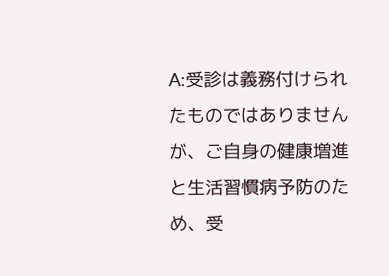A:受診は義務付けられたものではありませんが、ご自身の健康増進と生活習慣病予防のため、受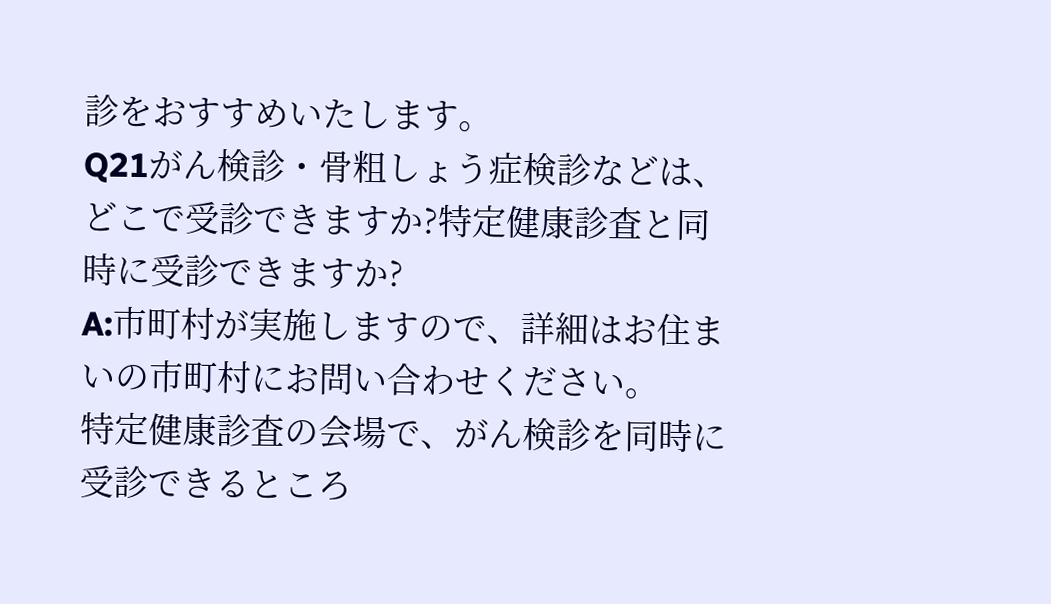診をおすすめいたします。
Q21がん検診・骨粗しょう症検診などは、どこで受診できますか?特定健康診査と同時に受診できますか?
A:市町村が実施しますので、詳細はお住まいの市町村にお問い合わせください。
特定健康診査の会場で、がん検診を同時に受診できるところ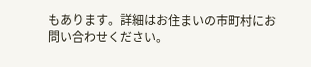もあります。詳細はお住まいの市町村にお問い合わせください。